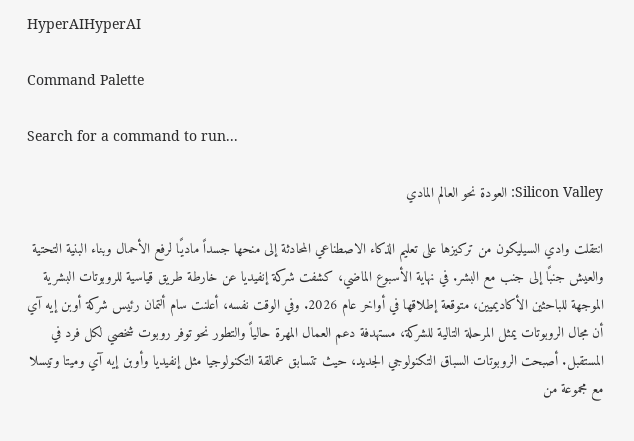HyperAIHyperAI

Command Palette

Search for a command to run...

Silicon Valley: العودة نحو العالم المادي

انتقلت وادي السيليكون من تركيزها على تعليم الذكاء الاصطناعي المحادثة إلى منحها جسداً ماديًا لرفع الأحمال وبناء البنية التحتية والعيش جنبًا إلى جنب مع البشر. في نهاية الأسبوع الماضي، كشفت شركة إنفيديا عن خارطة طريق قياسية للروبوتات البشرية الموجهة للباحثين الأكاديميين، متوقعة إطلاقها في أواخر عام 2026. وفي الوقت نفسه، أعلنت سام ألتمان رئيس شركة أوبن إيه آي أن مجال الروبوتات يمثل المرحلة التالية للشركة، مستهدفة دعم العمال المهرة حالياً والتطور نحو توفر روبوت شخصي لكل فرد في المستقبل. أصبحت الروبوتات السباق التكنولوجي الجديد، حيث تتسابق عمالقة التكنولوجيا مثل إنفيديا وأوبن إيه آي وميتا وتيسلا مع مجموعة من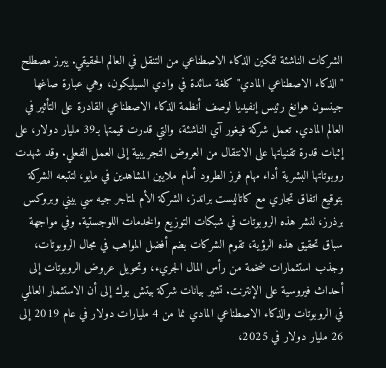الشركات الناشئة لتمكين الذكاء الاصطناعي من التنقل في العالم الحقيقي. يبرز مصطلح "الذكاء الاصطناعي المادي" كلغة سائدة في وادي السيليكون، وهي عبارة صاغها جينسون هوانغ رئيس إنفيديا لوصف أنظمة الذكاء الاصطناعي القادرة على التأثير في العالم المادي. تعمل شركة فيغور آي الناشئة، والتي قدرت قيمتها بـ39 مليار دولار، على إثبات قدرة تقنياتها على الانتقال من العروض التجريبية إلى العمل الفعلي. وقد شهدت روبوتاتها البشرية أداء مهام فرز الطرود أمام ملايين المشاهدين في مايو، لتتبعه الشركة بتوقيع اتفاق تجاري مع كاتاليست براندز، الشركة الأم لمتاجر جيه سي بيني وبروكس برذرز، لنشر هذه الروبوتات في شبكات التوزيع والخدمات اللوجستية. وفي مواجهة سباق تحقيق هذه الرؤية، تقوم الشركات بضم أفضل المواهب في مجال الروبوتات، وجذب استثمارات ضخمة من رأس المال الجريء، وتحويل عروض الروبوتات إلى أحداث فيروسية على الإنترنت. تشير بيانات شركة بيتش بوك إلى أن الاستثمار العالمي في الروبوتات والذكاء الاصطناعي المادي نما من 4 مليارات دولار في عام 2019 إلى 26 مليار دولار في 2025،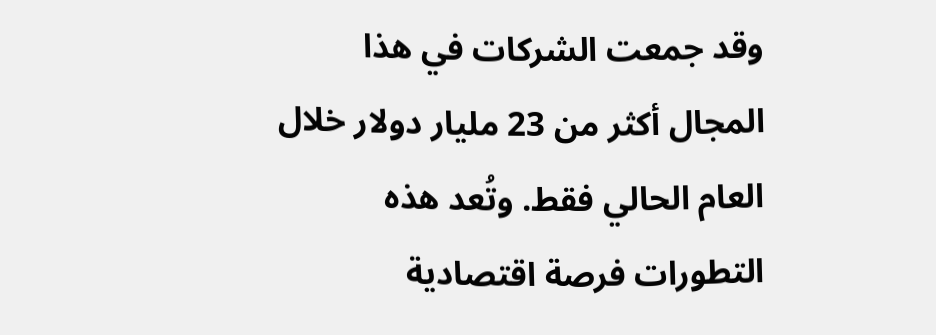وقد جمعت الشركات في هذا المجال أكثر من 23 مليار دولار خلال العام الحالي فقط. وتُعد هذه التطورات فرصة اقتصادية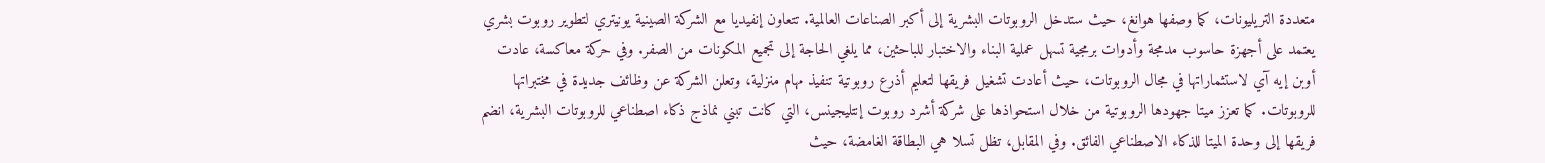متعددة التريليونات، كما وصفها هوانغ، حيث ستدخل الروبوتات البشرية إلى أكبر الصناعات العالمية. تتعاون إنفيديا مع الشركة الصينية يونيتري لتطوير روبوت بشري يعتمد على أجهزة حاسوب مدمجة وأدوات برمجية تسهل عملية البناء والاختبار للباحثين، مما يلغي الحاجة إلى تجميع المكونات من الصفر. وفي حركة معاكسة، عادت أوبن إيه آي لاستثماراتها في مجال الروبوتات، حيث أعادت تشغيل فريقها لتعليم أذرع روبوتية تنفيذ مهام منزلية، وتعلن الشركة عن وظائف جديدة في مختبراتها للروبوتات. كما تعزز ميتا جهودها الروبوتية من خلال استحواذها على شركة أشرد روبوت إنتليجينس، التي كانت تبني نماذج ذكاء اصطناعي للروبوتات البشرية، انضم فريقها إلى وحدة الميتا للذكاء الاصطناعي الفائق. وفي المقابل، تظل تسلا هي البطاقة الغامضة، حيث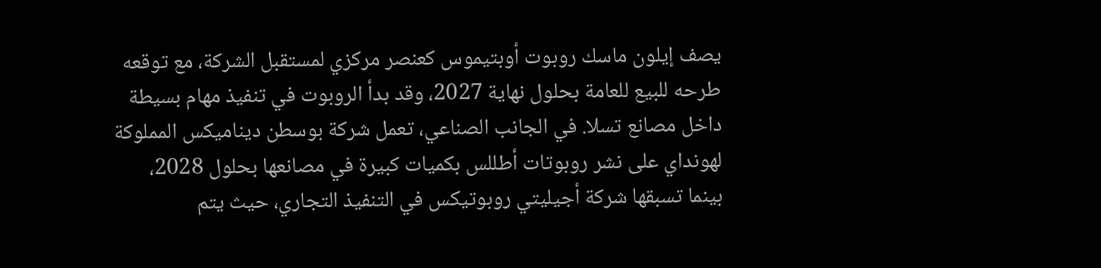يصف إيلون ماسك روبوت أوبتيموس كعنصر مركزي لمستقبل الشركة، مع توقعه طرحه للبيع للعامة بحلول نهاية 2027، وقد بدأ الروبوت في تنفيذ مهام بسيطة داخل مصانع تسلا. في الجانب الصناعي، تعمل شركة بوسطن ديناميكس المملوكة لهونداي على نشر روبوتات أطللس بكميات كبيرة في مصانعها بحلول 2028، بينما تسبقها شركة أجيليتي روبوتيكس في التنفيذ التجاري، حيث يتم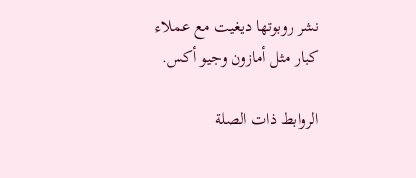نشر روبوتها ديغيت مع عملاء كبار مثل أمازون وجيو أكس.

الروابط ذات الصلة